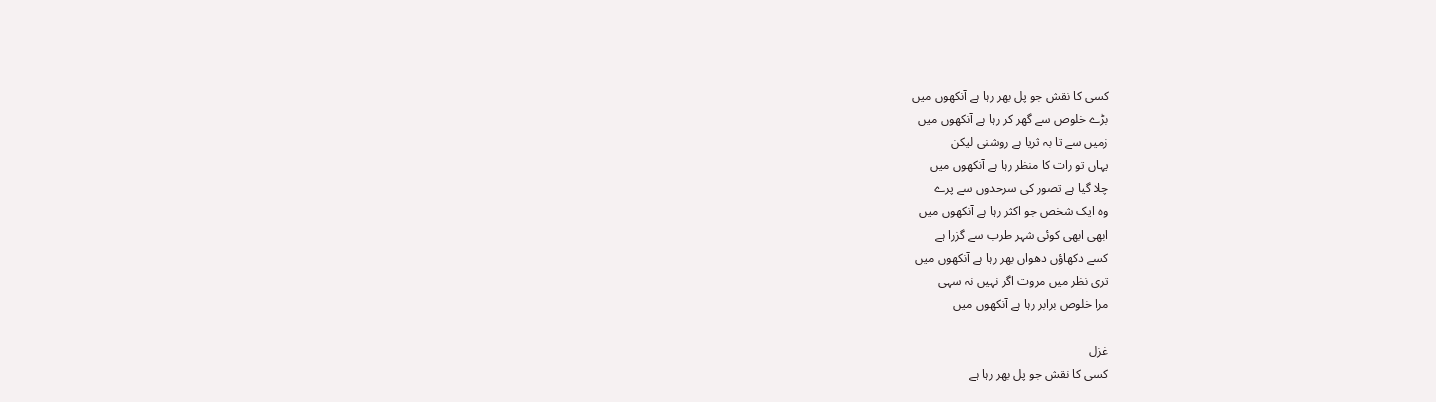کسی کا نقش جو پل بھر رہا ہے آنکھوں میں
بڑے خلوص سے گھر کر رہا ہے آنکھوں میں
زمیں سے تا بہ ثریا ہے روشنی لیکن
یہاں تو رات کا منظر رہا ہے آنکھوں میں
چلا گیا ہے تصور کی سرحدوں سے پرے
وہ ایک شخص جو اکثر رہا ہے آنکھوں میں
ابھی ابھی کوئی شہر طرب سے گزرا ہے
کسے دکھاؤں دھواں بھر رہا ہے آنکھوں میں
تری نظر میں مروت اگر نہیں نہ سہی
مرا خلوص برابر رہا ہے آنکھوں میں

غزل
کسی کا نقش جو پل بھر رہا ہے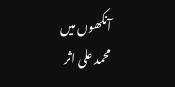آنکھوں میں
محمد علی اثر